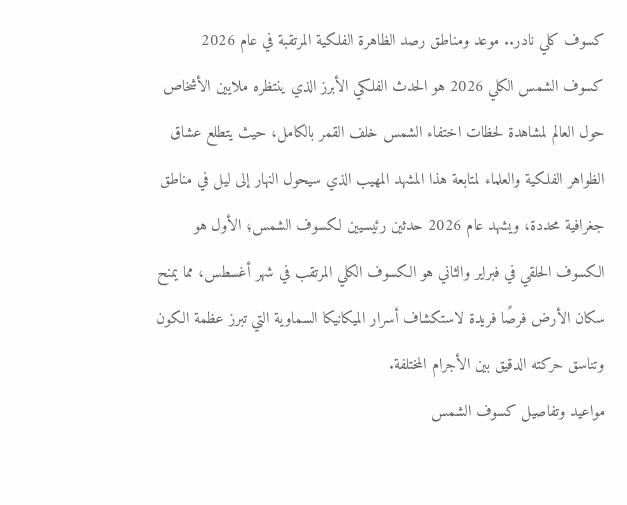كسوف كلي نادر.. موعد ومناطق رصد الظاهرة الفلكية المرتقبة في عام 2026
كسوف الشمس الكلي 2026 هو الحدث الفلكي الأبرز الذي ينتظره ملايين الأشخاص حول العالم لمشاهدة لحظات اختفاء الشمس خلف القمر بالكامل، حيث يتطلع عشاق الظواهر الفلكية والعلماء لمتابعة هذا المشهد المهيب الذي سيحول النهار إلى ليل في مناطق جغرافية محددة، ويشهد عام 2026 حدثين رئيسيين لكسوف الشمس؛ الأول هو الكسوف الحلقي في فبراير والثاني هو الكسوف الكلي المرتقب في شهر أغسطس، مما يمنح سكان الأرض فرصًا فريدة لاستكشاف أسرار الميكانيكا السماوية التي تبرز عظمة الكون وتناسق حركته الدقيق بين الأجرام المختلفة.
مواعيد وتفاصيل كسوف الشمس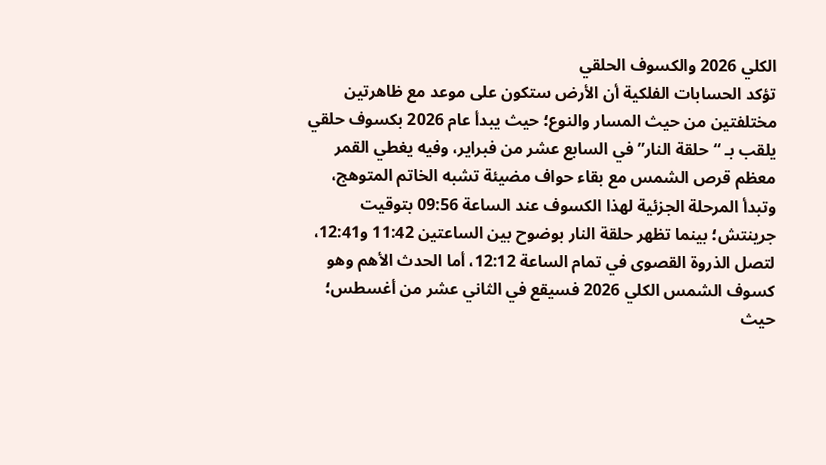الكلي 2026 والكسوف الحلقي
تؤكد الحسابات الفلكية أن الأرض ستكون على موعد مع ظاهرتين مختلفتين من حيث المسار والنوع؛ حيث يبدأ عام 2026 بكسوف حلقي يلقب بـ “حلقة النار” في السابع عشر من فبراير، وفيه يغطي القمر معظم قرص الشمس مع بقاء حواف مضيئة تشبه الخاتم المتوهج، وتبدأ المرحلة الجزئية لهذا الكسوف عند الساعة 09:56 بتوقيت جرينتش؛ بينما تظهر حلقة النار بوضوح بين الساعتين 11:42 و12:41، لتصل الذروة القصوى في تمام الساعة 12:12، أما الحدث الأهم وهو كسوف الشمس الكلي 2026 فسيقع في الثاني عشر من أغسطس؛ حيث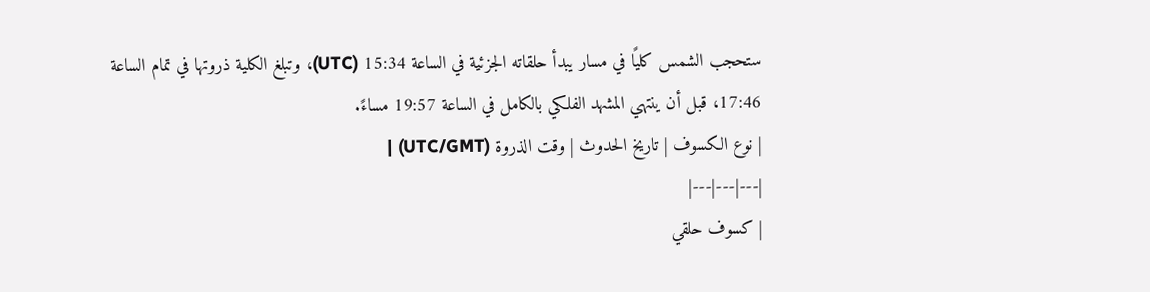ستحجب الشمس كليًا في مسار يبدأ حلقاته الجزئية في الساعة 15:34 (UTC)، وتبلغ الكلية ذروتها في تمام الساعة 17:46، قبل أن ينتهي المشهد الفلكي بالكامل في الساعة 19:57 مساءً.
| نوع الكسوف | تاريخ الحدوث | وقت الذروة (UTC/GMT) |
|---|---|---|
| كسوف حلقي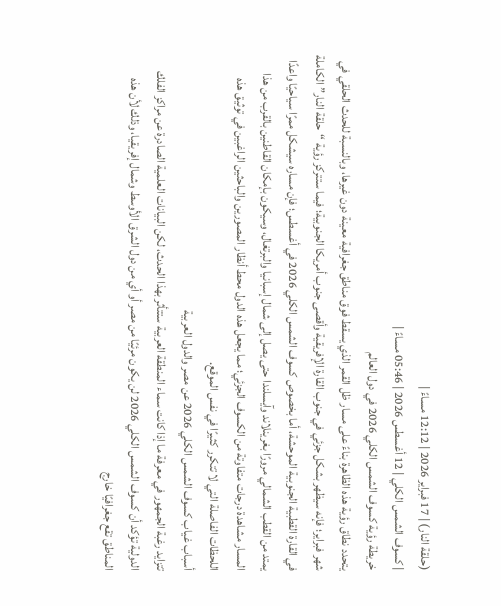(حلقة النار) | 17 فبراير 2026 | 12:12 مساءً |
| كسوف الشمس الكلي | 12 أغسطس 2026 | 05:46 مساءً |
خريطة رؤية كسوف الشمس الكلي 2026 في دول العالم
يتحدد نطاق رؤية هذه الظاهرة بناءً على مسار ظل القمر الذي يسقط فوق مناطق جغرافية معينة دون غيرها، وبالنسبة للحدث الحلقي في شهر فبراير؛ فإنه سيظهر بشكل جزئي في جنوب القارة الإفريقية وأقصى جنوب أمريكا الجنوبية؛ فيما ستتركز رؤية “حلقة النار” الكاملة في القارة القطبية الجنوبية الموحشة، أما بخصوص كسوف الشمس الكلي 2026 في أغسطس؛ فإن مساره سيشكل ممرًا سياحيًا واعدًا يمتد من القطب الشمالي مرورًا بغرينلاند وآيسلندا حتى يصل إلى شمال إسبانيا والبرتغال، وسيكون بإمكان القاطنين بالقرب من هذا المسار مشاهدة درجات متفاوتة من الكسوف الجزئي؛ مما يجعل هذه الدول محط أنظار المصورين والباحثين الراغبين في توثيق هذه اللحظات الفاصلة التي لا تتكرر كثيرًا في نفس الموقع.
أسباب غياب كسوف الشمس الكلي 2026 عن مصر والدول العربية
تتزايد رغبة الجمهور في معرفة ما إذا كانت سماء المنطقة العربية ستتأثر بهذا الحدث، لكن البيانات العلمية الصادرة عن مراكز الفلك الدولية تؤكد أن كسوف الشمس الكلي 2026 لن يكون مرئيًا من مصر أو أي من دول الشرق الأوسط وشمال إفريقيا، وذلك لأن هذه المناطق تقع جغرافيًا خارج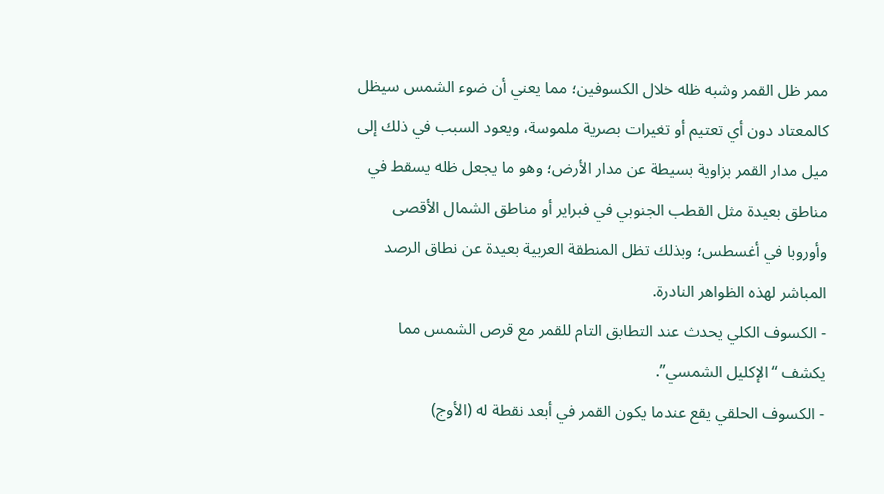ممر ظل القمر وشبه ظله خلال الكسوفين؛ مما يعني أن ضوء الشمس سيظل كالمعتاد دون أي تعتيم أو تغيرات بصرية ملموسة، ويعود السبب في ذلك إلى ميل مدار القمر بزاوية بسيطة عن مدار الأرض؛ وهو ما يجعل ظله يسقط في مناطق بعيدة مثل القطب الجنوبي في فبراير أو مناطق الشمال الأقصى وأوروبا في أغسطس؛ وبذلك تظل المنطقة العربية بعيدة عن نطاق الرصد المباشر لهذه الظواهر النادرة.
- الكسوف الكلي يحدث عند التطابق التام للقمر مع قرص الشمس مما يكشف “الإكليل الشمسي”.
- الكسوف الحلقي يقع عندما يكون القمر في أبعد نقطة له (الأوج)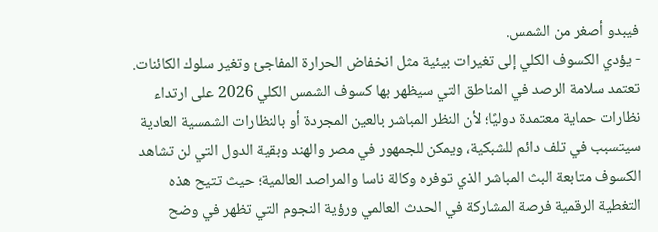فيبدو أصغر من الشمس.
- يؤدي الكسوف الكلي إلى تغيرات بيئية مثل انخفاض الحرارة المفاجئ وتغير سلوك الكائنات.
تعتمد سلامة الرصد في المناطق التي سيظهر بها كسوف الشمس الكلي 2026 على ارتداء نظارات حماية معتمدة دوليًا؛ لأن النظر المباشر بالعين المجردة أو بالنظارات الشمسية العادية سيتسبب في تلف دائم للشبكية، ويمكن للجمهور في مصر والهند وبقية الدول التي لن تشاهد الكسوف متابعة البث المباشر الذي توفره وكالة ناسا والمراصد العالمية؛ حيث تتيح هذه التغطية الرقمية فرصة المشاركة في الحدث العالمي ورؤية النجوم التي تظهر في وضح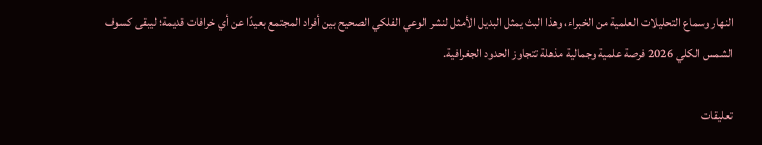النهار وسماع التحليلات العلمية من الخبراء، وهذا البث يمثل البديل الأمثل لنشر الوعي الفلكي الصحيح بين أفراد المجتمع بعيدًا عن أي خرافات قديمة؛ ليبقى كسوف الشمس الكلي 2026 فرصة علمية وجمالية مذهلة تتجاوز الحدود الجغرافية.

تعليقات